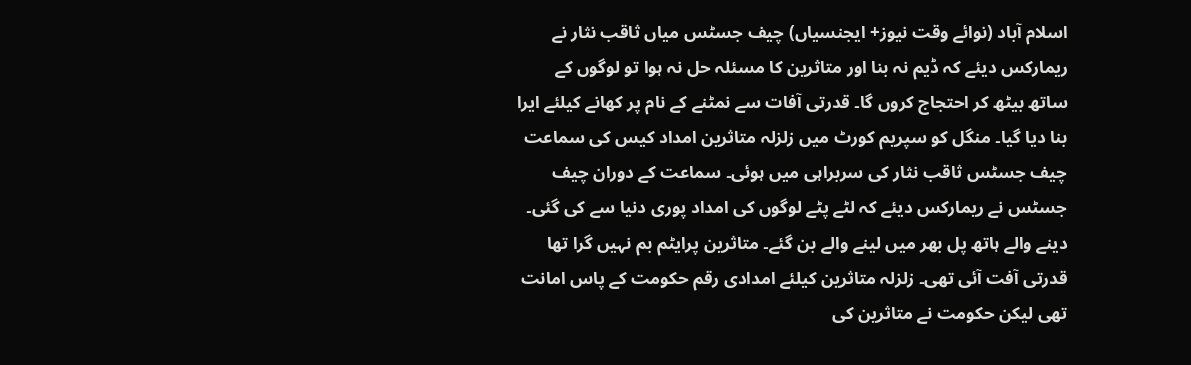اسلام آباد (نوائے وقت نیوز+ ایجنسیاں) چیف جسٹس میاں ثاقب نثار نے ریمارکس دیئے کہ ڈیم نہ بنا اور متاثرین کا مسئلہ حل نہ ہوا تو لوگوں کے ساتھ بیٹھ کر احتجاج کروں گا۔ قدرتی آفات سے نمٹنے کے نام پر کھانے کیلئے ایرا بنا دیا گیا۔ منگل کو سپریم کورٹ میں زلزلہ متاثرین امداد کیس کی سماعت چیف جسٹس ثاقب نثار کی سربراہی میں ہوئی۔ سماعت کے دوران چیف جسٹس نے ریمارکس دیئے کہ لٹے پٹے لوگوں کی امداد پوری دنیا سے کی گئی۔ دینے والے ہاتھ پل بھر میں لینے والے بن گئے۔ متاثرین پرایٹم بم نہیں گرا تھا قدرتی آفت آئی تھی۔ زلزلہ متاثرین کیلئے امدادی رقم حکومت کے پاس امانت تھی لیکن حکومت نے متاثرین کی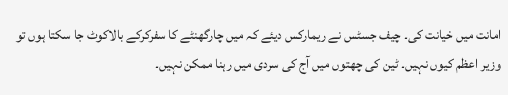امانت میں خیانت کی۔ چیف جسٹس نے ریمارکس دیئے کہ میں چارگھنٹے کا سفرکرکے بالاکوٹ جا سکتا ہوں تو وزیر اعظم کیوں نہیں۔ ٹین کی چھتوں میں آج کی سردی میں رہنا ممکن نہیں۔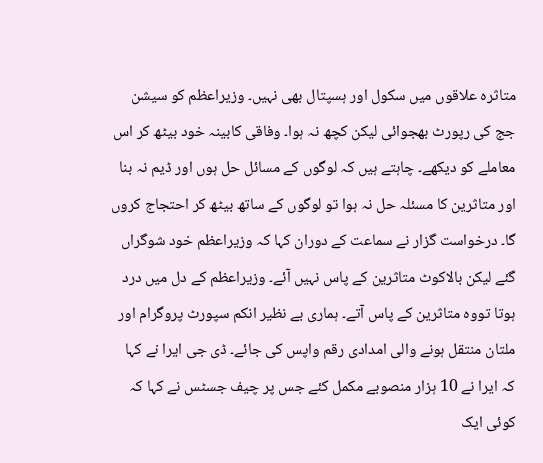متاثرہ علاقوں میں سکول اور ہسپتال بھی نہیں۔ وزیراعظم کو سیشن جج کی رپورٹ بھجوائی لیکن کچھ نہ ہوا۔ وفاقی کابینہ خود بیٹھ کر اس معاملے کو دیکھے۔ چاہتے ہیں کہ لوگوں کے مسائل حل ہوں اور ڈیم نہ بنا اور متاثرین کا مسئلہ حل نہ ہوا تو لوگوں کے ساتھ بیٹھ کر احتجاج کروں گا۔ درخواست گزار نے سماعت کے دوران کہا کہ وزیراعظم خود شوگراں گئے لیکن بالاکوٹ متاثرین کے پاس نہیں آئے۔ وزیراعظم کے دل میں درد ہوتا تووہ متاثرین کے پاس آتے۔ ہماری بے نظیر انکم سپورٹ پروگرام اور ملتان منتقل ہونے والی امدادی رقم واپس کی جائے۔ ڈی جی ایرا نے کہا کہ ایرا نے 10 ہزار منصوبے مکمل کئے جس پر چیف جسٹس نے کہا کہ کوئی ایک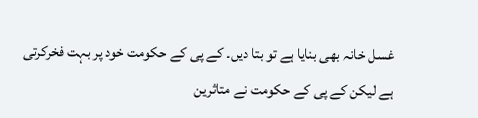غسل خانہ بھی بنایا ہے تو بتا دیں۔ کے پی کے حکومت خود پر بہت فخرکرتی ہے لیکن کے پی کے حکومت نے متاثرین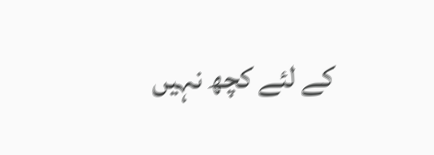کے لئے کچھ نہیں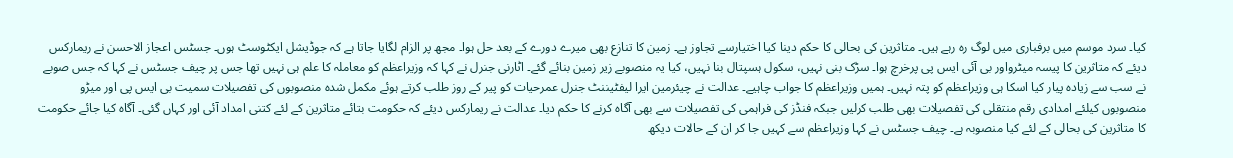کیا۔ سرد موسم میں برفباری میں لوگ رہ رہے ہیں۔ متاثرین کی بحالی کا حکم دینا کیا اختیارسے تجاوز ہے۔ زمین کا تنازع بھی میرے دورے کے بعد حل ہوا۔ مجھ پر الزام لگایا جاتا ہے کہ جوڈیشل ایکٹوسٹ ہوں۔ جسٹس اعجاز الاحسن نے ریمارکس دیئے کہ متاثرین کا پیسہ میٹرواور بی آئی ایس پی پرخرچ ہوا۔ سڑک بنی نہیں، سکول ہسپتال بنا نہیں، کیا یہ منصوبے زیر زمین بنائے گئے۔ اٹارنی جنرل نے کہا کہ وزیراعظم کو معاملہ کا علم ہی نہیں تھا جس پر چیف جسٹس نے کہا کہ جس صوبے نے سب سے زیادہ پیار کیا اسکا ہی وزیراعظم کو پتہ نہیں۔ ہمیں وزیراعظم کا جواب چاہیے۔ عدالت نے چیئرمین ایرا لیفٹیننٹ جنرل عمرحیات کو پیر کے روز طلب کرتے ہوئے مکمل شدہ منصوبوں کی تفصیلات سمیت بی ایس پی اور میڑو منصوبوں کیلئے امدادی رقم منتقلی کی تفصیلات بھی طلب کرلیں جبکہ فنڈز کی فراہمی کی تفصیلات سے بھی آگاہ کرنے کا حکم دیا۔ عدالت نے ریمارکس دیئے کہ حکومت بتائے متاثرین کے لئے کتنی امداد آئی اور کہاں گئی۔ آگاہ کیا جائے حکومت کا متاثرین کی بحالی کے لئے کیا منصوبہ ہے۔ چیف جسٹس نے کہا وزیراعظم سے کہیں جا کر ان کے حالات دیکھ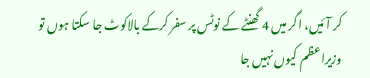کر آئیں، اگر میں 4 گھنٹے کے نوٹس پر سفر کرکے بالاکوٹ جا سکتا ہوں تو وزیراعظم کیوں نہیں جا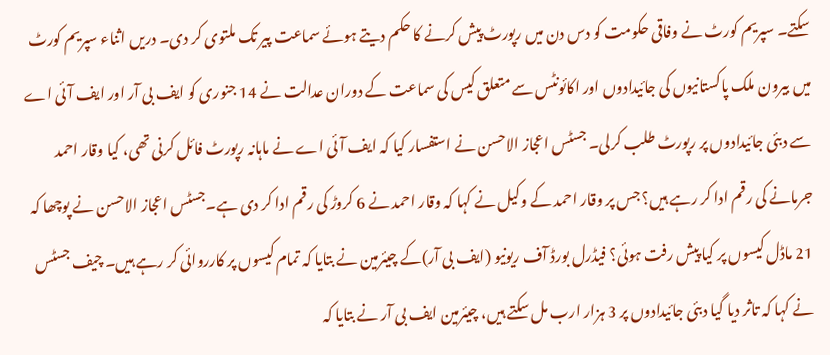سکتے۔ سپریم کورٹ نے وفاقی حکومت کو دس دن میں رپورٹ پیش کرنے کا حکم دیتے ہوئے سماعت پیر تک ملتوی کر دی۔ دریں اثناء سپریم کورٹ میں بیرون ملک پاکستانیوں کی جائیدادوں اور اکائونٹس سے متعلق کیس کی سماعت کے دوران عدالت نے 14 جنوری کو ایف بی آر اور ایف آئی اے سے دبئی جائیدادوں پر رپورٹ طلب کرلی۔ جسٹس اعجاز الاحسن نے استفسار کیا کہ ایف آئی اے نے ماہانہ رپورٹ فائل کرنی تھی، کیا وقار احمد جرمانے کی رقم ادا کر رہے ہیں؟ جس پر وقار احمد کے وکیل نے کہا کہ وقار احمد نے 6 کروڑ کی رقم ادا کر دی ہے۔جسٹس اعجاز الاحسن نے پوچھا کہ 21 ماڈل کیسوں پر کیا پیش رفت ہوئی؟ فیڈرل بورڈ آف ریونیو (ایف بی آر)کے چیئرمین نے بتایا کہ تمام کیسوں پر کارروائی کر رہے ہیں۔ چیف جسٹس نے کہا کہ تاثر دیا گیا دبئی جائیدادوں پر 3 ہزار ارب مل سکتے ہیں، چیئرمین ایف بی آر نے بتایا کہ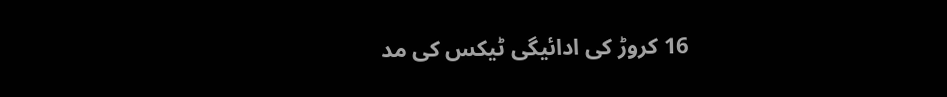16 کروڑ کی ادائیگی ٹیکس کی مد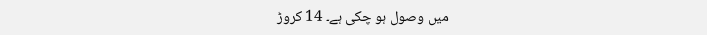میں وصول ہو چکی ہے۔ 14 کروڑ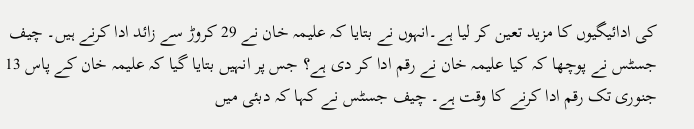کی ادائیگیوں کا مزید تعین کر لیا ہے۔انہوں نے بتایا کہ علیمہ خان نے 29 کروڑ سے زائد ادا کرنے ہیں۔ چیف جسٹس نے پوچھا کہ کیا علیمہ خان نے رقم ادا کر دی ہے؟ جس پر انہیں بتایا گیا کہ علیمہ خان کے پاس 13 جنوری تک رقم ادا کرنے کا وقت ہے۔ چیف جسٹس نے کہا کہ دبئی میں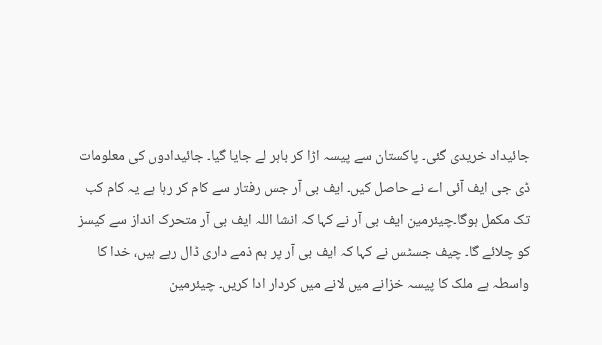جائیداد خریدی گئی۔ پاکستان سے پیسہ اڑا کر باہر لے جایا گیا۔ جائیدادوں کی معلومات ڈی جی ایف آئی اے نے حاصل کیں۔ ایف بی آر جس رفتار سے کام کر رہا ہے یہ کام کب تک مکمل ہوگا۔چیئرمین ایف بی آر نے کہا کہ انشا اللہ ایف بی آر متحرک انداز سے کیسز کو چلائے گا۔ چیف جسٹس نے کہا کہ ایف بی آر پر ہم ذمے داری ڈال رہے ہیں، خدا کا واسطہ ہے ملک کا پیسہ خزانے میں لانے میں کردار ادا کریں۔ چیئرمین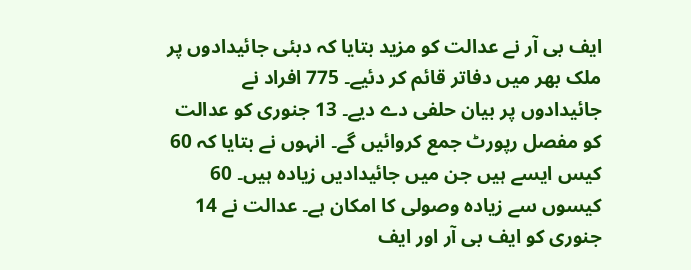ایف بی آر نے عدالت کو مزید بتایا کہ دبئی جائیدادوں پر ملک بھر میں دفاتر قائم کر دئیے۔ 775 افراد نے جائیدادوں پر بیان حلفی دے دیے۔ 13 جنوری کو عدالت کو مفصل رپورٹ جمع کروائیں گے۔ انہوں نے بتایا کہ 60 کیس ایسے ہیں جن میں جائیدادیں زیادہ ہیں۔ 60 کیسوں سے زیادہ وصولی کا امکان ہے۔ عدالت نے 14 جنوری کو ایف بی آر اور ایف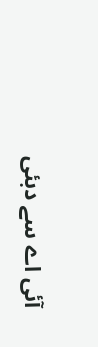آئی اے سے دبئی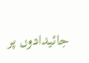جائیدادوں پر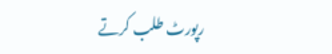رپورٹ طلب کرتے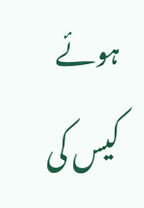ہوئے کیس کی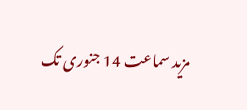مزید سماعت 14 جنوری تک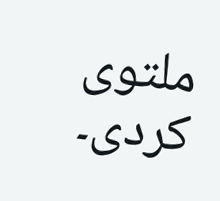ملتوی کردی۔